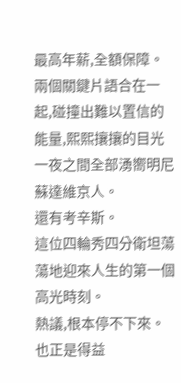最高年薪,全額保障。
兩個關鍵片語合在一起,碰撞出難以置信的能量,熙熙攘攘的目光一夜之間全部湧嚮明尼蘇達維京人。
還有考辛斯。
這位四輪秀四分衛坦蕩蕩地迎來人生的第一個高光時刻。
熱議,根本停不下來。
也正是得益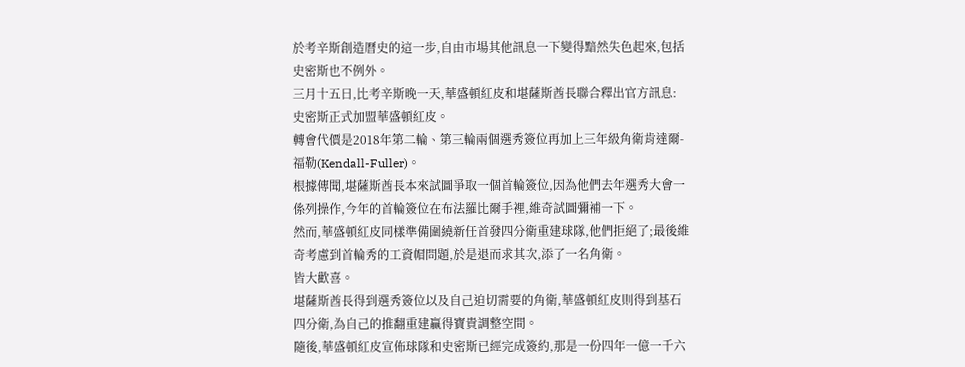於考辛斯創造曆史的這一步,自由市場其他訊息一下變得黯然失色起來,包括史密斯也不例外。
三月十五日,比考辛斯晚一天,華盛頓紅皮和堪薩斯酋長聯合釋出官方訊息:
史密斯正式加盟華盛頓紅皮。
轉會代價是2018年第二輪、第三輪兩個選秀簽位再加上三年級角衛肯達爾-福勒(Kendall-Fuller)。
根據傳聞,堪薩斯酋長本來試圖爭取一個首輪簽位,因為他們去年選秀大會一係列操作,今年的首輪簽位在布法羅比爾手裡,維奇試圖彌補一下。
然而,華盛頓紅皮同樣準備圍繞新任首發四分衛重建球隊,他們拒絕了;最後維奇考慮到首輪秀的工資帽問題,於是退而求其次,添了一名角衛。
皆大歡喜。
堪薩斯酋長得到選秀簽位以及自己迫切需要的角衛,華盛頓紅皮則得到基石四分衛,為自己的推翻重建贏得寶貴調整空間。
隨後,華盛頓紅皮宣佈球隊和史密斯已經完成簽約,那是一份四年一億一千六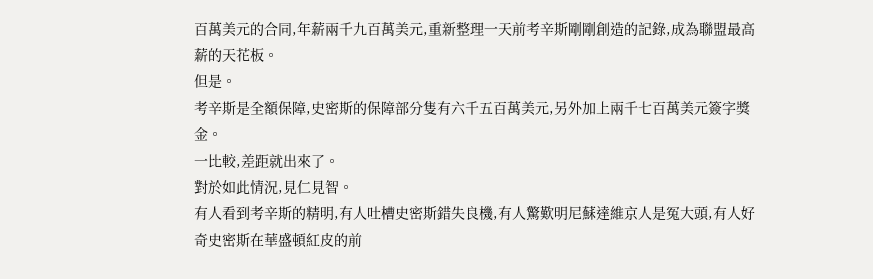百萬美元的合同,年薪兩千九百萬美元,重新整理一天前考辛斯剛剛創造的記錄,成為聯盟最高薪的天花板。
但是。
考辛斯是全額保障,史密斯的保障部分隻有六千五百萬美元,另外加上兩千七百萬美元簽字獎金。
一比較,差距就出來了。
對於如此情況,見仁見智。
有人看到考辛斯的精明,有人吐槽史密斯錯失良機,有人驚歎明尼蘇達維京人是冤大頭,有人好奇史密斯在華盛頓紅皮的前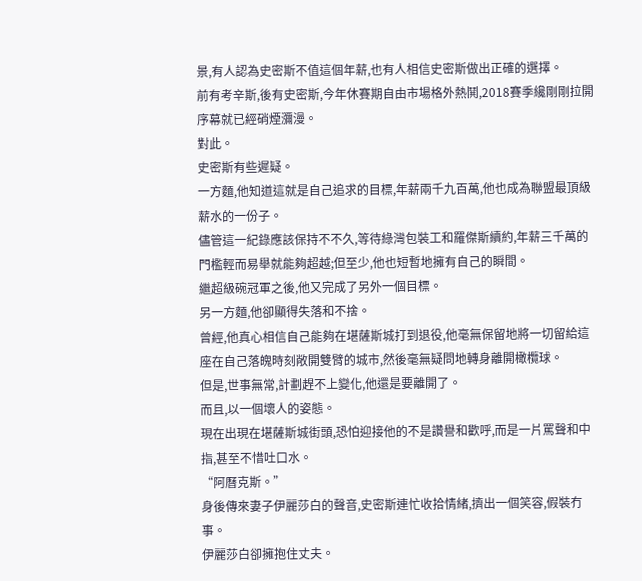景,有人認為史密斯不值這個年薪,也有人相信史密斯做出正確的選擇。
前有考辛斯,後有史密斯,今年休賽期自由市場格外熱鬨,2018賽季纔剛剛拉開序幕就已經硝煙瀰漫。
對此。
史密斯有些遲疑。
一方麵,他知道這就是自己追求的目標,年薪兩千九百萬,他也成為聯盟最頂級薪水的一份子。
儘管這一紀錄應該保持不不久,等待綠灣包裝工和羅傑斯續約,年薪三千萬的門檻輕而易舉就能夠超越;但至少,他也短暫地擁有自己的瞬間。
繼超級碗冠軍之後,他又完成了另外一個目標。
另一方麵,他卻顯得失落和不捨。
曾經,他真心相信自己能夠在堪薩斯城打到退役,他毫無保留地將一切留給這座在自己落魄時刻敞開雙臂的城市,然後毫無疑問地轉身離開橄欖球。
但是,世事無常,計劃趕不上變化,他還是要離開了。
而且,以一個壞人的姿態。
現在出現在堪薩斯城街頭,恐怕迎接他的不是讚譽和歡呼,而是一片罵聲和中指,甚至不惜吐口水。
“阿曆克斯。”
身後傳來妻子伊麗莎白的聲音,史密斯連忙收拾情緒,擠出一個笑容,假裝冇事。
伊麗莎白卻擁抱住丈夫。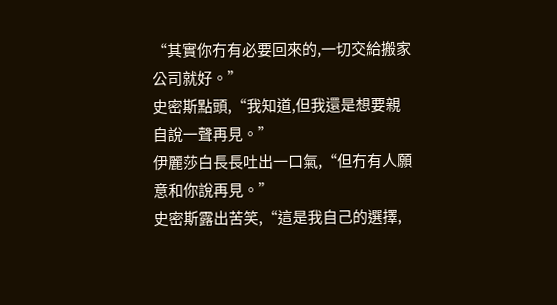“其實你冇有必要回來的,一切交給搬家公司就好。”
史密斯點頭,“我知道,但我還是想要親自說一聲再見。”
伊麗莎白長長吐出一口氣,“但冇有人願意和你說再見。”
史密斯露出苦笑,“這是我自己的選擇,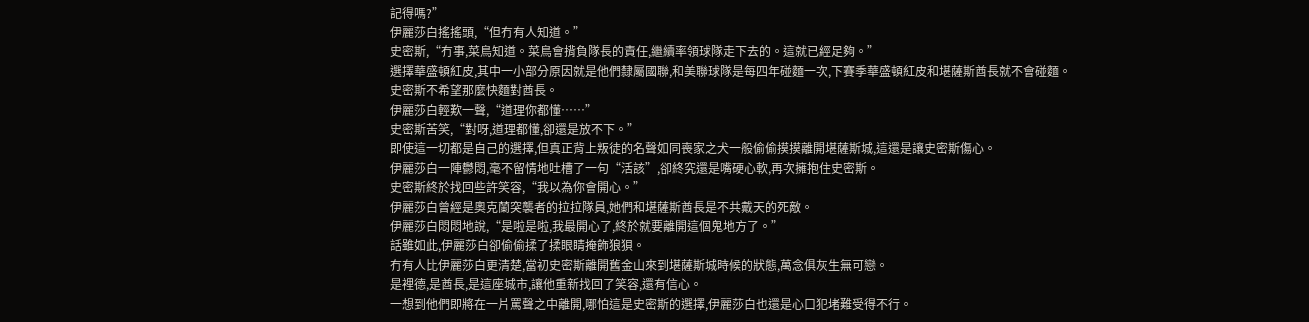記得嗎?”
伊麗莎白搖搖頭,“但冇有人知道。”
史密斯,“冇事,菜鳥知道。菜鳥會揹負隊長的責任,繼續率領球隊走下去的。這就已經足夠。”
選擇華盛頓紅皮,其中一小部分原因就是他們隸屬國聯,和美聯球隊是每四年碰麵一次,下賽季華盛頓紅皮和堪薩斯酋長就不會碰麵。
史密斯不希望那麼快麵對酋長。
伊麗莎白輕歎一聲,“道理你都懂……”
史密斯苦笑,“對呀,道理都懂,卻還是放不下。”
即使這一切都是自己的選擇,但真正背上叛徒的名聲如同喪家之犬一般偷偷摸摸離開堪薩斯城,這還是讓史密斯傷心。
伊麗莎白一陣鬱悶,毫不留情地吐槽了一句“活該”,卻終究還是嘴硬心軟,再次擁抱住史密斯。
史密斯終於找回些許笑容,“我以為你會開心。”
伊麗莎白曾經是奧克蘭突襲者的拉拉隊員,她們和堪薩斯酋長是不共戴天的死敵。
伊麗莎白悶悶地說,“是啦是啦,我最開心了,終於就要離開這個鬼地方了。”
話雖如此,伊麗莎白卻偷偷揉了揉眼睛掩飾狼狽。
冇有人比伊麗莎白更清楚,當初史密斯離開舊金山來到堪薩斯城時候的狀態,萬念俱灰生無可戀。
是裡德,是酋長,是這座城市,讓他重新找回了笑容,還有信心。
一想到他們即將在一片罵聲之中離開,哪怕這是史密斯的選擇,伊麗莎白也還是心口犯堵難受得不行。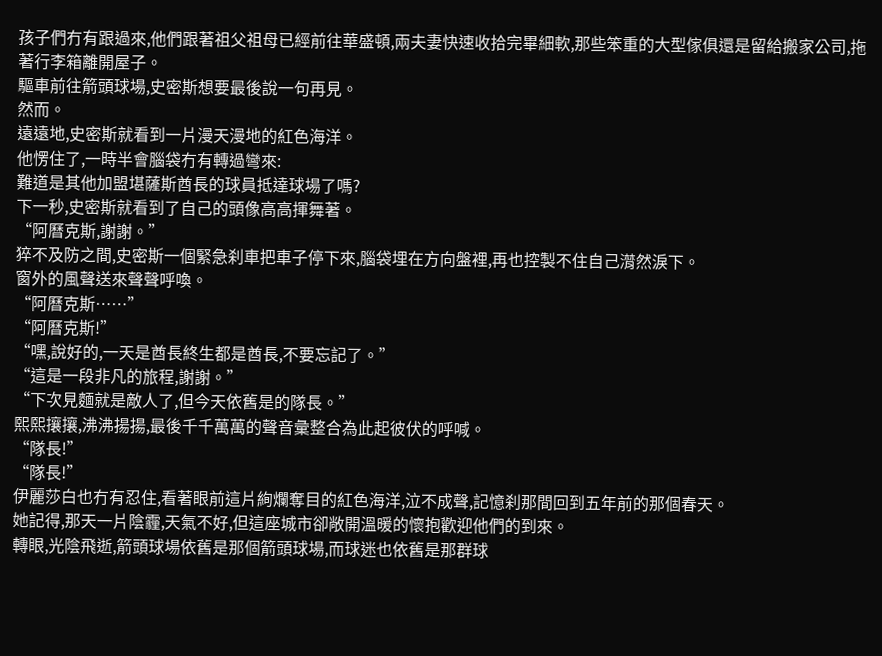孩子們冇有跟過來,他們跟著祖父祖母已經前往華盛頓,兩夫妻快速收拾完畢細軟,那些笨重的大型傢俱還是留給搬家公司,拖著行李箱離開屋子。
驅車前往箭頭球場,史密斯想要最後說一句再見。
然而。
遠遠地,史密斯就看到一片漫天漫地的紅色海洋。
他愣住了,一時半會腦袋冇有轉過彎來:
難道是其他加盟堪薩斯酋長的球員抵達球場了嗎?
下一秒,史密斯就看到了自己的頭像高高揮舞著。
“阿曆克斯,謝謝。”
猝不及防之間,史密斯一個緊急刹車把車子停下來,腦袋埋在方向盤裡,再也控製不住自己潸然淚下。
窗外的風聲送來聲聲呼喚。
“阿曆克斯……”
“阿曆克斯!”
“嘿,說好的,一天是酋長終生都是酋長,不要忘記了。”
“這是一段非凡的旅程,謝謝。”
“下次見麵就是敵人了,但今天依舊是的隊長。”
熙熙攘攘,沸沸揚揚,最後千千萬萬的聲音彙整合為此起彼伏的呼喊。
“隊長!”
“隊長!”
伊麗莎白也冇有忍住,看著眼前這片絢爛奪目的紅色海洋,泣不成聲,記憶刹那間回到五年前的那個春天。
她記得,那天一片陰霾,天氣不好,但這座城市卻敞開溫暖的懷抱歡迎他們的到來。
轉眼,光陰飛逝,箭頭球場依舊是那個箭頭球場,而球迷也依舊是那群球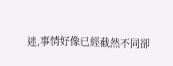迷,事情好像已經截然不同卻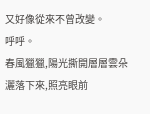又好像從來不曾改變。
呼呼。
春風獵獵,陽光撕開層層雲朵灑落下來,照亮眼前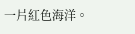一片紅色海洋。